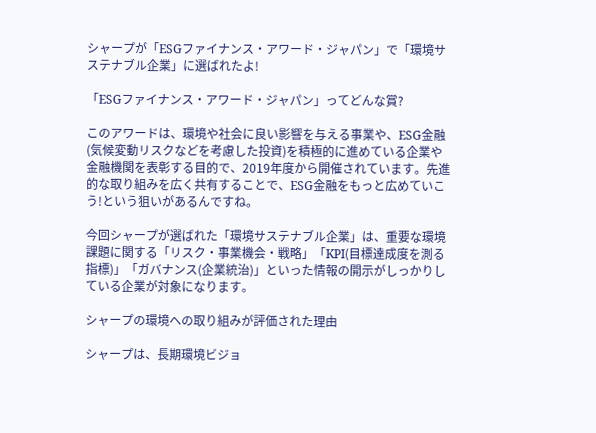シャープが「ESGファイナンス・アワード・ジャパン」で「環境サステナブル企業」に選ばれたよ!

「ESGファイナンス・アワード・ジャパン」ってどんな賞?

このアワードは、環境や社会に良い影響を与える事業や、ESG金融(気候変動リスクなどを考慮した投資)を積極的に進めている企業や金融機関を表彰する目的で、2019年度から開催されています。先進的な取り組みを広く共有することで、ESG金融をもっと広めていこう!という狙いがあるんですね。

今回シャープが選ばれた「環境サステナブル企業」は、重要な環境課題に関する「リスク・事業機会・戦略」「KPI(目標達成度を測る指標)」「ガバナンス(企業統治)」といった情報の開示がしっかりしている企業が対象になります。

シャープの環境への取り組みが評価された理由

シャープは、長期環境ビジョ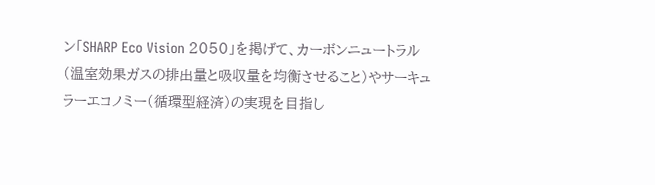ン「SHARP Eco Vision 2050」を掲げて、カーボンニュートラル(温室効果ガスの排出量と吸収量を均衡させること)やサーキュラーエコノミー(循環型経済)の実現を目指し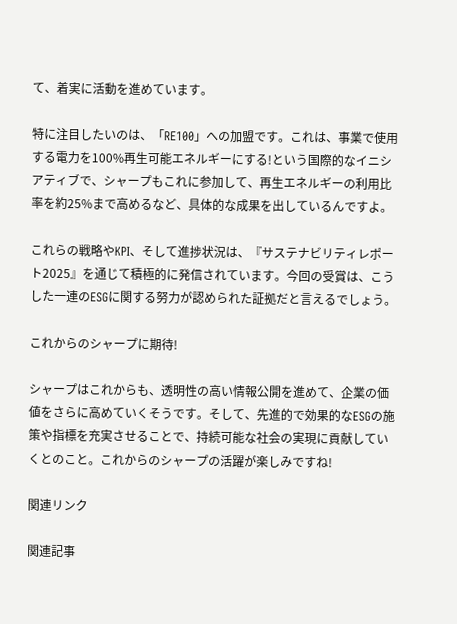て、着実に活動を進めています。

特に注目したいのは、「RE100」への加盟です。これは、事業で使用する電力を100%再生可能エネルギーにする!という国際的なイニシアティブで、シャープもこれに参加して、再生エネルギーの利用比率を約25%まで高めるなど、具体的な成果を出しているんですよ。

これらの戦略やKPI、そして進捗状況は、『サステナビリティレポート2025』を通じて積極的に発信されています。今回の受賞は、こうした一連のESGに関する努力が認められた証拠だと言えるでしょう。

これからのシャープに期待!

シャープはこれからも、透明性の高い情報公開を進めて、企業の価値をさらに高めていくそうです。そして、先進的で効果的なESGの施策や指標を充実させることで、持続可能な社会の実現に貢献していくとのこと。これからのシャープの活躍が楽しみですね!

関連リンク

関連記事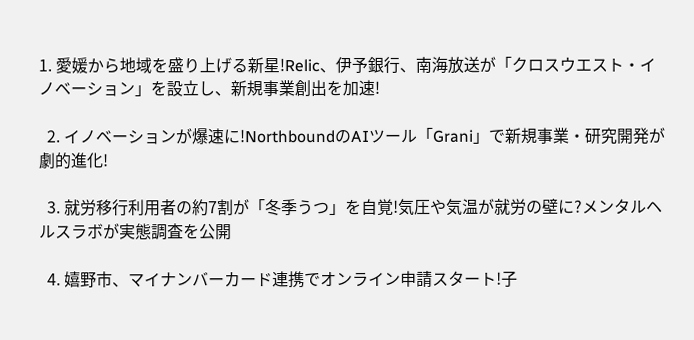1. 愛媛から地域を盛り上げる新星!Relic、伊予銀行、南海放送が「クロスウエスト・イノベーション」を設立し、新規事業創出を加速!

  2. イノベーションが爆速に!NorthboundのAIツール「Grani」で新規事業・研究開発が劇的進化!

  3. 就労移行利用者の約7割が「冬季うつ」を自覚!気圧や気温が就労の壁に?メンタルヘルスラボが実態調査を公開

  4. 嬉野市、マイナンバーカード連携でオンライン申請スタート!子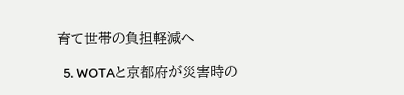育て世帯の負担軽減へ

  5. WOTAと京都府が災害時の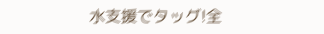水支援でタッグ!全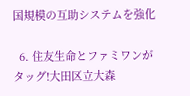国規模の互助システムを強化

  6. 住友生命とファミワンがタッグ!大田区立大森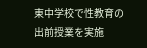東中学校で性教育の出前授業を実施